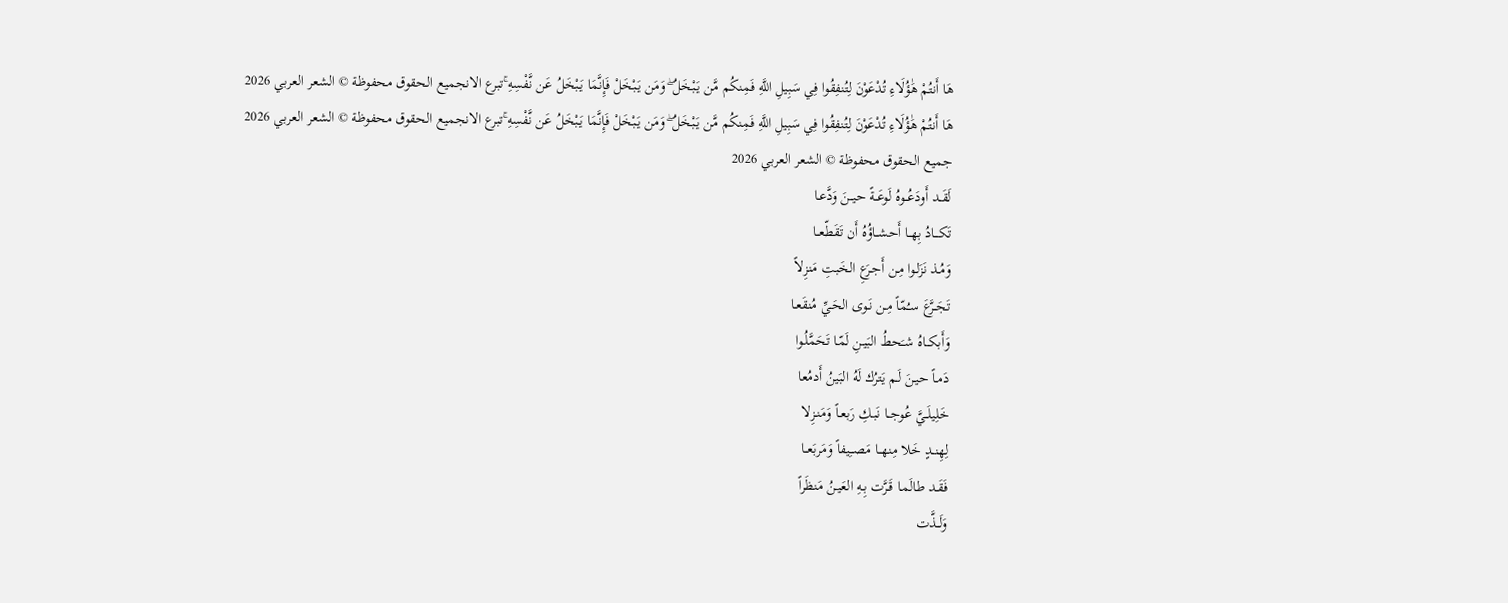هَا أَنتُمْ هَٰؤُلَاءِ تُدْعَوْنَ لِتُنفِقُوا فِي سَبِيلِ اللَّهِ فَمِنكُم مَّن يَبْخَلُ ۖ وَمَن يَبْخَلْ فَإِنَّمَا يَبْخَلُ عَن نَّفْسِهِ ۚتبرع الانجميع الحقوق محفوظة © الشعر العربي 2026
هَا أَنتُمْ هَٰؤُلَاءِ تُدْعَوْنَ لِتُنفِقُوا فِي سَبِيلِ اللَّهِ فَمِنكُم مَّن يَبْخَلُ ۖ وَمَن يَبْخَلْ فَإِنَّمَا يَبْخَلُ عَن نَّفْسِهِ ۚتبرع الانجميع الحقوق محفوظة © الشعر العربي 2026
جميع الحقوق محفوظة © الشعر العربي 2026
لَقَــد أَودَعُــوهُ لَوعَــةً حيــنَ وَدَّعـا
تَكـــادُ بِهــا أَحشــاؤُهُ أَن تَقَطّعــا
وَمُـذ نَزَلـوا مِـن أَجـرَعِ الخَبتِ مَنزِلاً
تَجَــرَّعَ سـُمّاً مِـن نَـوى الحَـيِّ مُنقَعـا
وَأَبكــاهُ شـَحطُ البَيـنِ لَمّـا تَحَمَّلُـوا
دَمـاً حيـنَ لَـم يَترُك لَهُ البَينُ أَدمُعا
خَلِيلَــيَّ عُوجــا نَبـكِ رَبعـاً وَمَنـزِلا
لِهِنــدٍ خَلا مِنهــا مَصــِيفاً وَمَربَعــا
فَقَـد طالَمـا قَـرَّت بِـهِ العَيـنُ مَنظَراً
وَلَــذَّت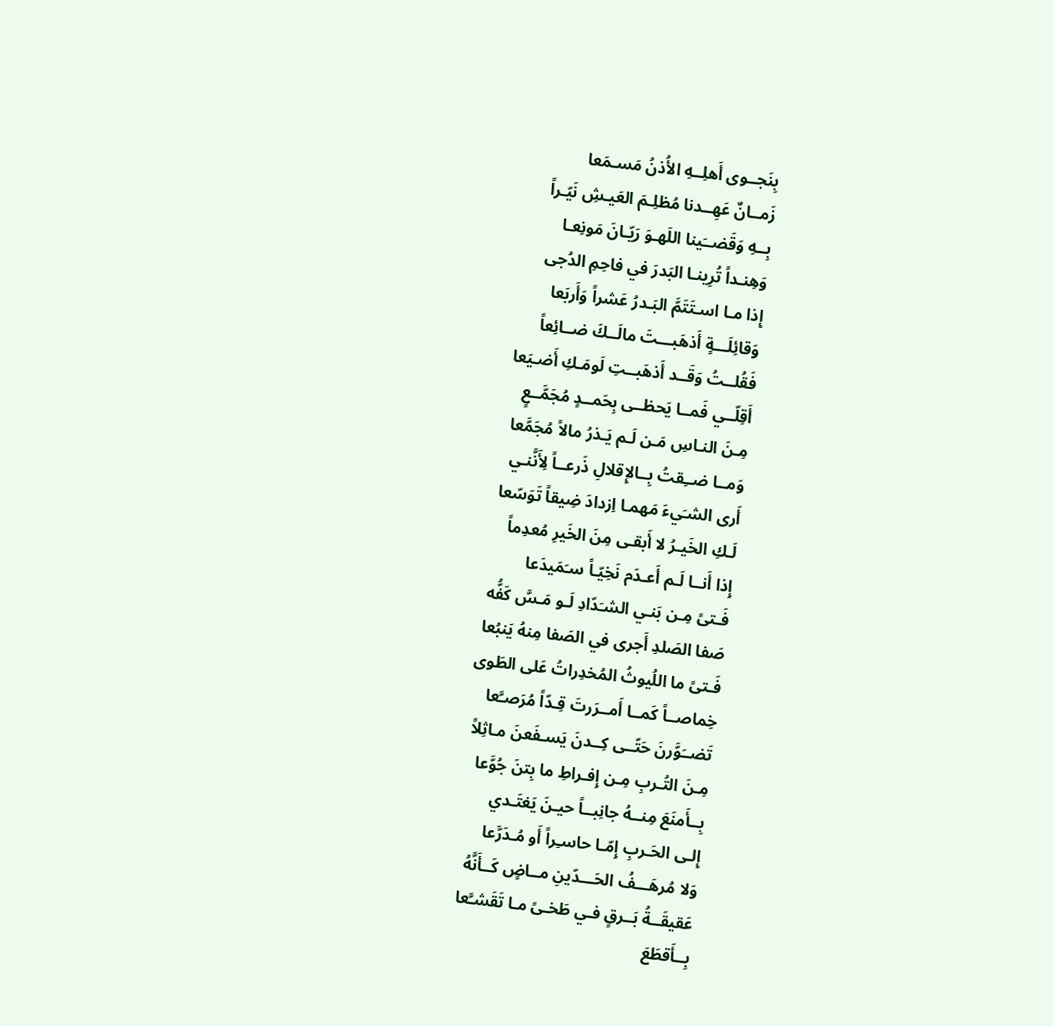بِنَجــوى أَهلِــهِ الأُذنُ مَسـمَعا
زَمــانٌ عَهِــدنا مُظلِـمَ العَيـشِ نَيّـراً
بِــهِ وَقَضــَينا اللَهـوَ رَيّـانَ مَونِعـا
وَهِنـداً تُرِينـا البَدرَ في فاحِمِ الدُجى
إِذا مـا اسـتَتَمَّ البَـدرُ عَشراً وَأَربَعا
وَقائِلَـــةٍ أَذهَبـــتَ مالَــكَ ضــائِعاً
فَقُلــتُ وَقَــد أَذهَبــتِ لَومَـكِ أَضـيَعا
أَقِلّــي فَمــا يَحظــى بِحَمــدٍ مُجَمَّــعٍ
مِـنَ النـاسِ مَـن لَـم يَـذرُ مالاً مُجَمَّعا
وَمــا ضــِقتُ بِــالإِقلالِ ذَرعــاً لِأَنَّنـي
أَرى الشـَيءَ مَهمـا اِزدادَ ضِيقاً تَوَسّعا
لَـكِ الخَيـرُ لا أَبقـى مِنَ الخَيرِ مُعدِماً
إِذا أَنــا لَـم أَعـدَم نَخِيّـاً سـَمَيدَعا
فَـتىً مِـن بَنـي الشـَدّادِ لَـو مَـسَّ كَفُّه
صَفا الصَلدِ أَجرى في الصَفا مِنهُ يَنبُعا
فَـتىً ما اللُيوثُ المُخدِراتُ عَلى الطَوى
خِماصــاً كَمــا أَمــرَرتَ قِـدّاً مُرَصـَّعا
تَضــَوَّرنَ حَتّــى كِــدنَ يَسـفَعنَ مـاثِلاً
مِـنَ التُـربِ مِـن إِفـراطِ ما بِتنَ جُوَّعا
بِــأَمنَعَ مِنــهُ جانِبــاً حيـنَ يَغتَـدي
إِلـى الحَـربِ إِمّـا حاسـِراً أَو مُـدَرَّعا
وَلا مُرهَـــفُ الحَـــدّينِ مــاضٍ كَــأَنَّهُ
عَقيقَــةُ بَــرقٍ فـي طَخـىً مـا تَقَشـَّعا
بِــأَقطَعَ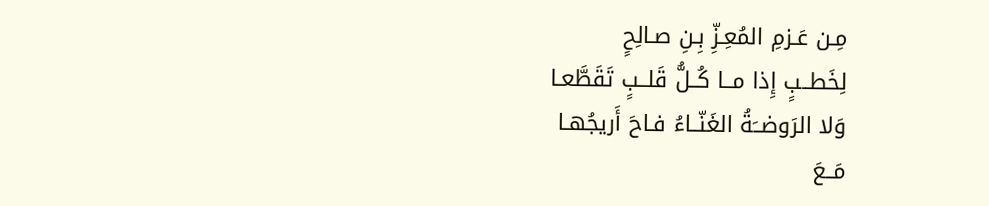مِـن عَـزمِ المُعِـزِّ بِـنِ صـالِحٍ
لِخَطــبٍ إِذا مــا كُــلُّ قَلــبٍ تَقَطَّعـا
وَلا الرَوضــَةُ الغَنّــاءُ فـاحَ أَريجُهـا
مَــعَ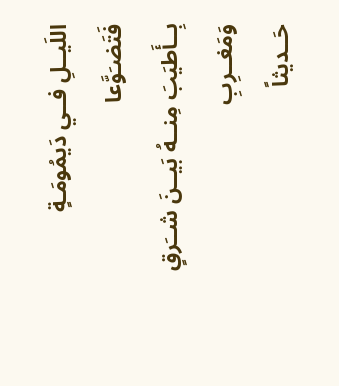اللَيــلِ فــي دَيمُومَـةٍ فَتَضـَوَّعا
بِــأَطيَبَ مِنــهُ بَيــنَ شــَرقٍ وَمَغــرِبِ
حَــديثاً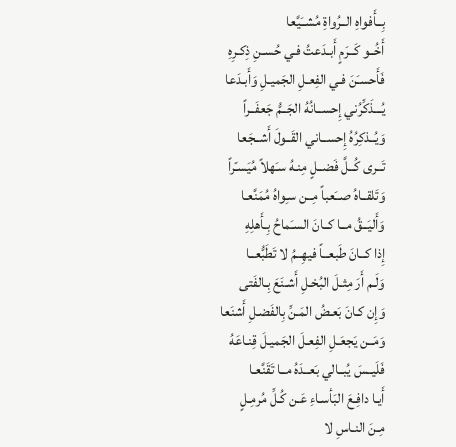بِــأَفواهِ الــرُواةِ مُشــَيَّعا
أَخُــو كَــرَمٍ أَبـدَعتُ فـي حُسـنِ ذِكـرِهِ
فَأَحسـَنَ فـي الفِعـلِ الجَميـلِ وَأَبـدَعا
يُـــذَكِّرُني إِحســانُهُ الجَــمُّ جَعفَــراً
وَيُــذكِرُهُ إِحســاني القَــولَ أَشــجَعا
تَــرى كُــلَّ فَضــلٍ مِنـهُ سـَهلاً مُيَسـّراً
وَتَلقــاهُ صــَعباً مِــن سـِواهُ مُمَنَّعـا
وَأَليَــقُ مــا كــانَ السـَماحُ بِـأَهلِهِ
إِذا كــانَ طَبعــاً فيهِــمُ لا تَطَبُّعــا
وَلَـم أَرَ مِثـلَ البُخـلِ أَشـنَعَ بِـالفَتى
وَإِن كـانَ بَعـضُ المَـنِّ بِالفَضـلِ أَشنَعا
وَمَــن يَجعَـلِ الفِعـلَ الجَميـلَ قِنـاعَهُ
فَلَيــسَ يُبــالي بَعــدَهُ مــا تَقَنَّعـا
أَيـا دافِـعَ البَأسـاءِ عَـن كُـلِّ مُرمِـلٍ
مِـنَ النـاسِ لا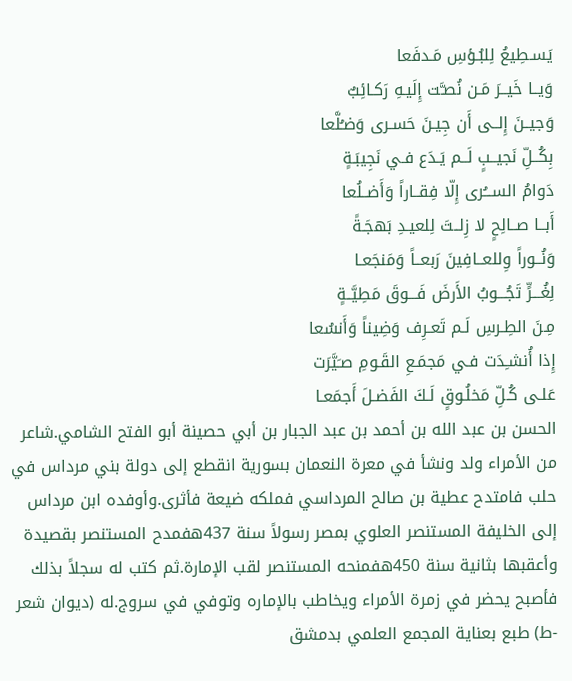يَسـطِيعُ لِلبُـؤسِ مَـدفَعا
وَيــا خَيــرَ مَـن نُصـَّت إِلَيـهِ رَكـائِبٌ
وَجيــنَ إِلــى أَن جِيـنَ حَسـرى وَضـُلَّعا
بِكُــلِّ نَجيــبٍ لَــم يَـدَع فـي نَجِيبَـةٍ
دَوامُ الســـُرى إِلّا فِقــاراً وَأَضــلُعا
أَبــا صــالِحٍ لا زِلــتَ لِلعيـدِ بَهجَـةً
وَنُــوراً وِللعــافِينَ رَبعــاً وَمَنجَعـا
لِغُـــرٍّ تَجُـــوبُ الأَرضَ فَـــوقَ مَطِيَّــةٍ
مِـنَ الطِـرسِ لَـم تَعـرِف وَضِيناً وَأَنسُعا
إِذا أُنشـِدَت فـي مَجمَـعِ القَـومِ صـَيَّرَت
عَلـى كُـلِّ مَخلُـوقٍ لَـكَ الفَضـلَ أَجمَعـا
الحسن بن عبد الله بن أحمد بن عبد الجبار بن أبي حصينة أبو الفتح الشامي.شاعر من الأمراء ولد ونشأ في معرة النعمان بسورية انقطع إلى دولة بني مرداس في حلب فامتدح عطية بن صالح المرداسي فملكه ضيعة فأثرى.وأوفده ابن مرداس إلى الخليفة المستنصر العلوي بمصر رسولاً سنة 437هفمدح المستنصر بقصيدة وأعقبها بثانية سنة 450هفمنحه المستنصر لقب الإمارة.ثم كتب له سجلاً بذلك فأصبح يحضر في زمرة الأمراء ويخاطب بالإماره وتوفي في سروج.له (ديوان شعر -ط) طبع بعناية المجمع العلمي بدمشق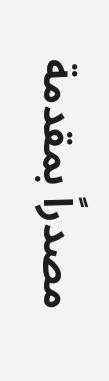مصدراً بمقدمة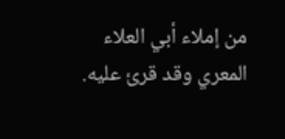من إملاء أبي العلاء المعري وقد قرئ عليه.